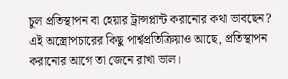চুল প্রতিস্থাপন বা হেয়ার ট্রান্সপ্লান্ট করানোর কথা ভাবছেন? এই অস্ত্রোপচারের কিছু পার্শ্বপ্রতিক্রিয়াও আছে, প্রতিস্থাপন করানোর আগে তা জেনে রাখা ভাল।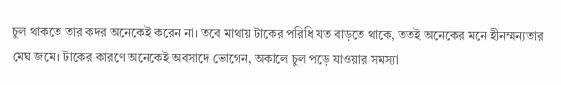চুল থাকতে তার কদর অনেকেই করেন না। তবে মাথায় টাকের পরিধি যত বাড়তে থাকে, ততই অনেকের মনে হীনম্মন্যতার মেঘ জমে। টাকের কারণে অনেকেই অবসাদে ভোগেন, অকালে চুল পড়ে যাওয়ার সমস্যা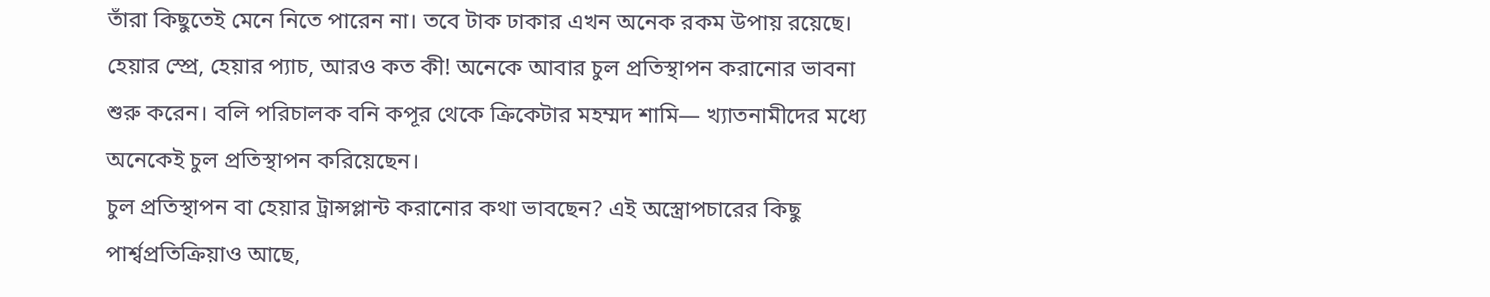তাঁরা কিছুতেই মেনে নিতে পারেন না। তবে টাক ঢাকার এখন অনেক রকম উপায় রয়েছে। হেয়ার স্প্রে, হেয়ার প্যাচ, আরও কত কী! অনেকে আবার চুল প্রতিস্থাপন করানোর ভাবনা শুরু করেন। বলি পরিচালক বনি কপূর থেকে ক্রিকেটার মহম্মদ শামি— খ্যাতনামীদের মধ্যে অনেকেই চুল প্রতিস্থাপন করিয়েছেন।
চুল প্রতিস্থাপন বা হেয়ার ট্রান্সপ্লান্ট করানোর কথা ভাবছেন? এই অস্ত্রোপচারের কিছু পার্শ্বপ্রতিক্রিয়াও আছে,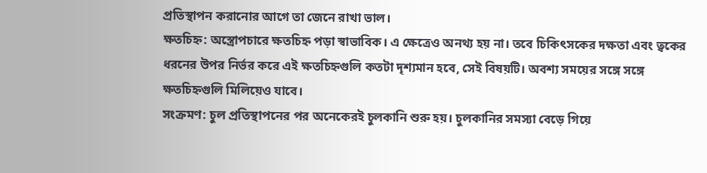প্রতিস্থাপন করানোর আগে তা জেনে রাখা ভাল।
ক্ষতচিহ্ন: অস্ত্রোপচারে ক্ষতচিহ্ন পড়া স্বাভাবিক। এ ক্ষেত্রেও অনথ্য হয় না। তবে চিকিৎসকের দক্ষতা এবং ত্বকের ধরনের উপর নির্ভর করে এই ক্ষতচিহ্নগুলি কতটা দৃশ্যমান হবে, সেই বিষয়টি। অবশ্য সময়ের সঙ্গে সঙ্গে ক্ষতচিহ্নগুলি মিলিয়েও যাবে।
সংক্রমণ: চুল প্রতিস্থাপনের পর অনেকেরই চুলকানি শুরু হয়। চুলকানির সমস্যা বেড়ে গিয়ে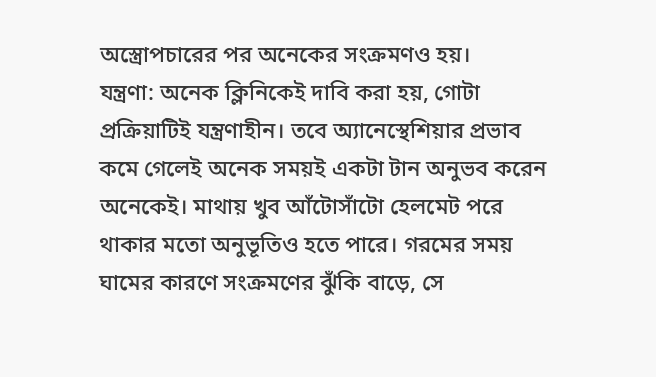অস্ত্রোপচারের পর অনেকের সংক্রমণও হয়।
যন্ত্রণা: অনেক ক্লিনিকেই দাবি করা হয়, গোটা প্রক্রিয়াটিই যন্ত্রণাহীন। তবে অ্যানেস্থেশিয়ার প্রভাব কমে গেলেই অনেক সময়ই একটা টান অনুভব করেন অনেকেই। মাথায় খুব আঁটোসাঁটো হেলমেট পরে থাকার মতো অনুভূতিও হতে পারে। গরমের সময় ঘামের কারণে সংক্রমণের ঝুঁকি বাড়ে, সে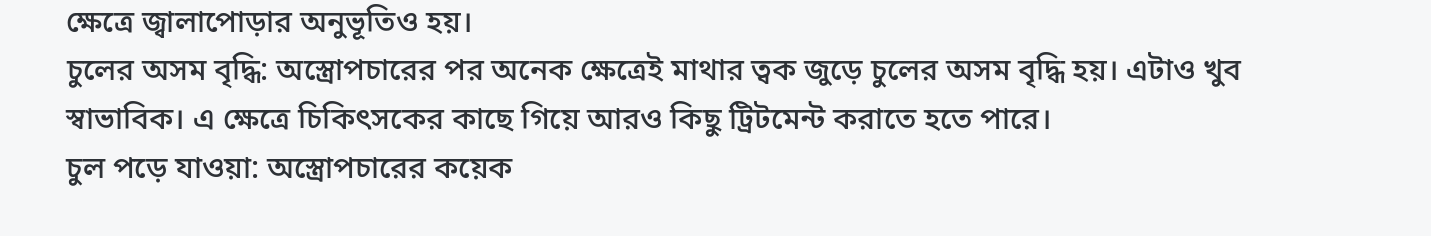ক্ষেত্রে জ্বালাপোড়ার অনুভূতিও হয়।
চুলের অসম বৃদ্ধি: অস্ত্রোপচারের পর অনেক ক্ষেত্রেই মাথার ত্বক জুড়ে চুলের অসম বৃদ্ধি হয়। এটাও খুব স্বাভাবিক। এ ক্ষেত্রে চিকিৎসকের কাছে গিয়ে আরও কিছু ট্রিটমেন্ট করাতে হতে পারে।
চুল পড়ে যাওয়া: অস্ত্রোপচারের কয়েক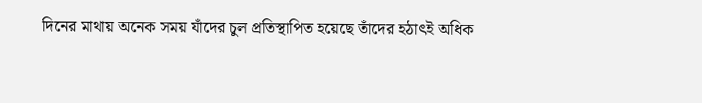দিনের মাথায় অনেক সময় যাঁদের চুল প্রতিস্থাপিত হয়েছে তাঁদের হঠাৎই অধিক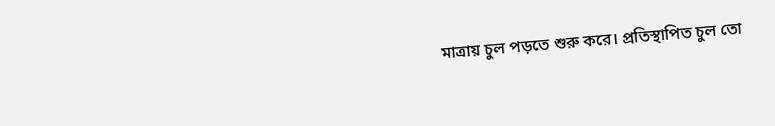মাত্রায় চুল পড়তে শুরু করে। প্রতিস্থাপিত চুল তো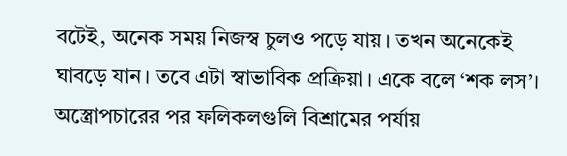বটেই, অনেক সময় নিজস্ব চুলও পড়ে যায়। তখন অনেকেই ঘাবড়ে যান। তবে এটা স্বাভাবিক প্রক্রিয়া। একে বলে ‘শক লস’। অস্ত্রোপচারের পর ফলিকলগুলি বিশ্রামের পর্যায়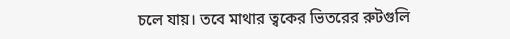চলে যায়। তবে মাথার ত্বকের ভিতরের রুটগুলি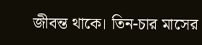জীবন্ত থাকে। তিন-চার মাসের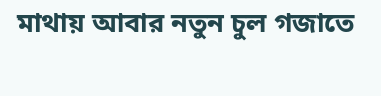মাথায় আবার নতুন চুল গজাতে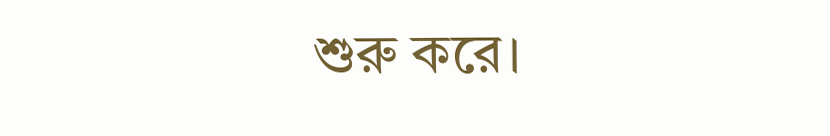শুরু করে।